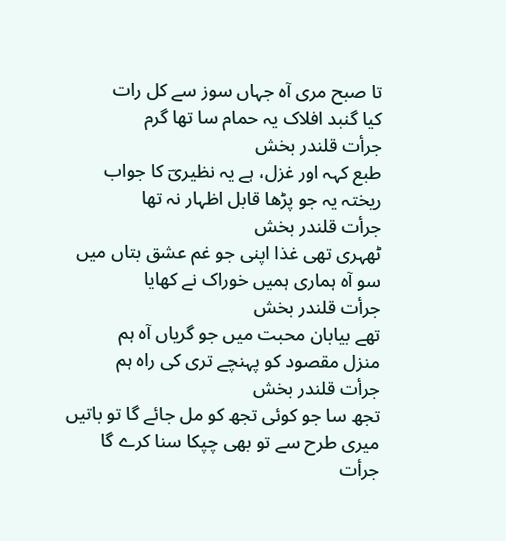تا صبح مری آہ جہاں سوز سے کل رات
کیا گنبد افلاک یہ حمام سا تھا گرم
جرأت قلندر بخش
طبع کہہ اور غزل، ہے یہ نظیریؔ کا جواب
ریختہ یہ جو پڑھا قابل اظہار نہ تھا
جرأت قلندر بخش
ٹھہری تھی غذا اپنی جو غم عشق بتاں میں
سو آہ ہماری ہمیں خوراک نے کھایا
جرأت قلندر بخش
تھے بیابان محبت میں جو گریاں آہ ہم
منزل مقصود کو پہنچے تری کی راہ ہم
جرأت قلندر بخش
تجھ سا جو کوئی تجھ کو مل جائے گا تو باتیں
میری طرح سے تو بھی چپکا سنا کرے گا
جرأت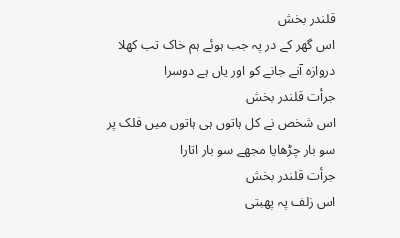قلندر بخش
اس گھر کے در پہ جب ہوئے ہم خاک تب کھلا
دروازہ آنے جانے کو اور یاں ہے دوسرا
جرأت قلندر بخش
اس شخص نے کل ہاتوں ہی ہاتوں میں فلک پر
سو بار چڑھایا مجھے سو بار اتارا
جرأت قلندر بخش
اس زلف پہ پھبتی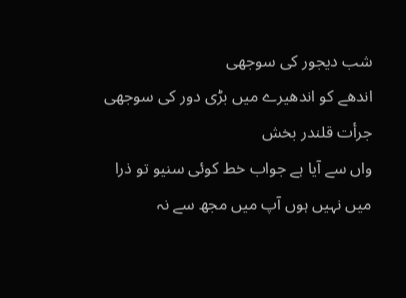شب دیجور کی سوجھی
اندھے کو اندھیرے میں بڑی دور کی سوجھی
جرأت قلندر بخش
واں سے آیا ہے جواب خط کوئی سنیو تو ذرا
میں نہیں ہوں آپ میں مجھ سے نہ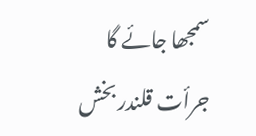سمجھا جائے گا
جرأت قلندر بخش